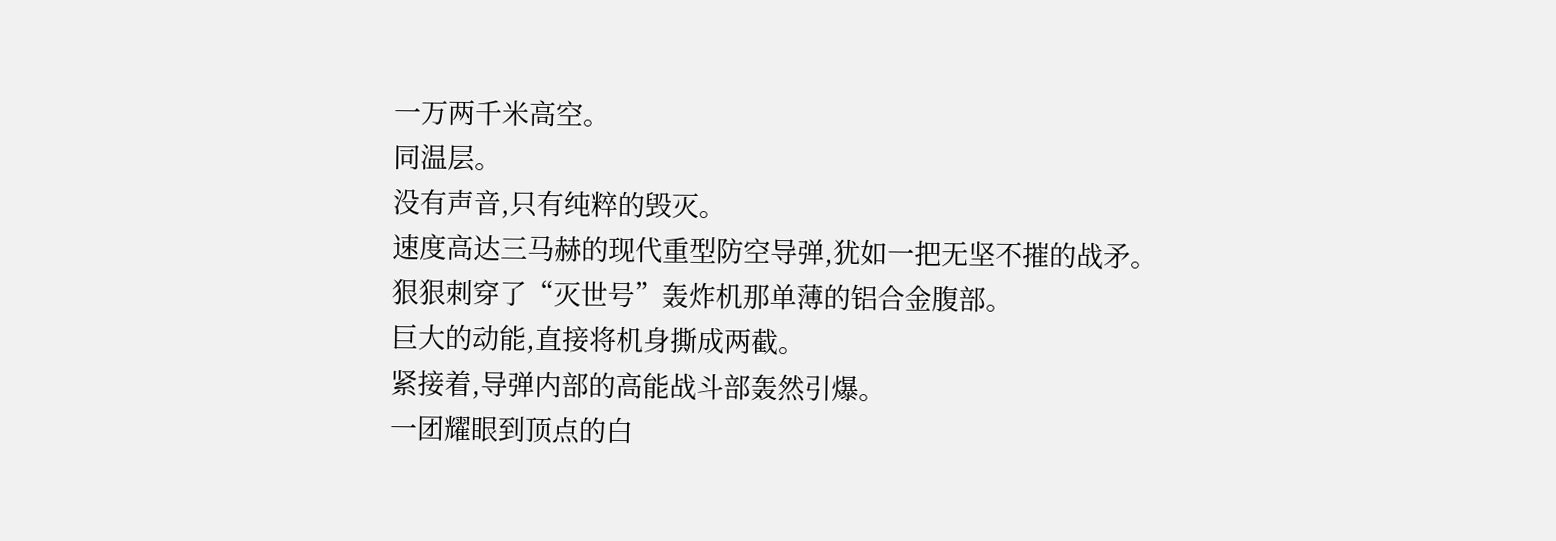一万两千米高空。
同温层。
没有声音,只有纯粹的毁灭。
速度高达三马赫的现代重型防空导弹,犹如一把无坚不摧的战矛。
狠狠刺穿了“灭世号”轰炸机那单薄的铝合金腹部。
巨大的动能,直接将机身撕成两截。
紧接着,导弹内部的高能战斗部轰然引爆。
一团耀眼到顶点的白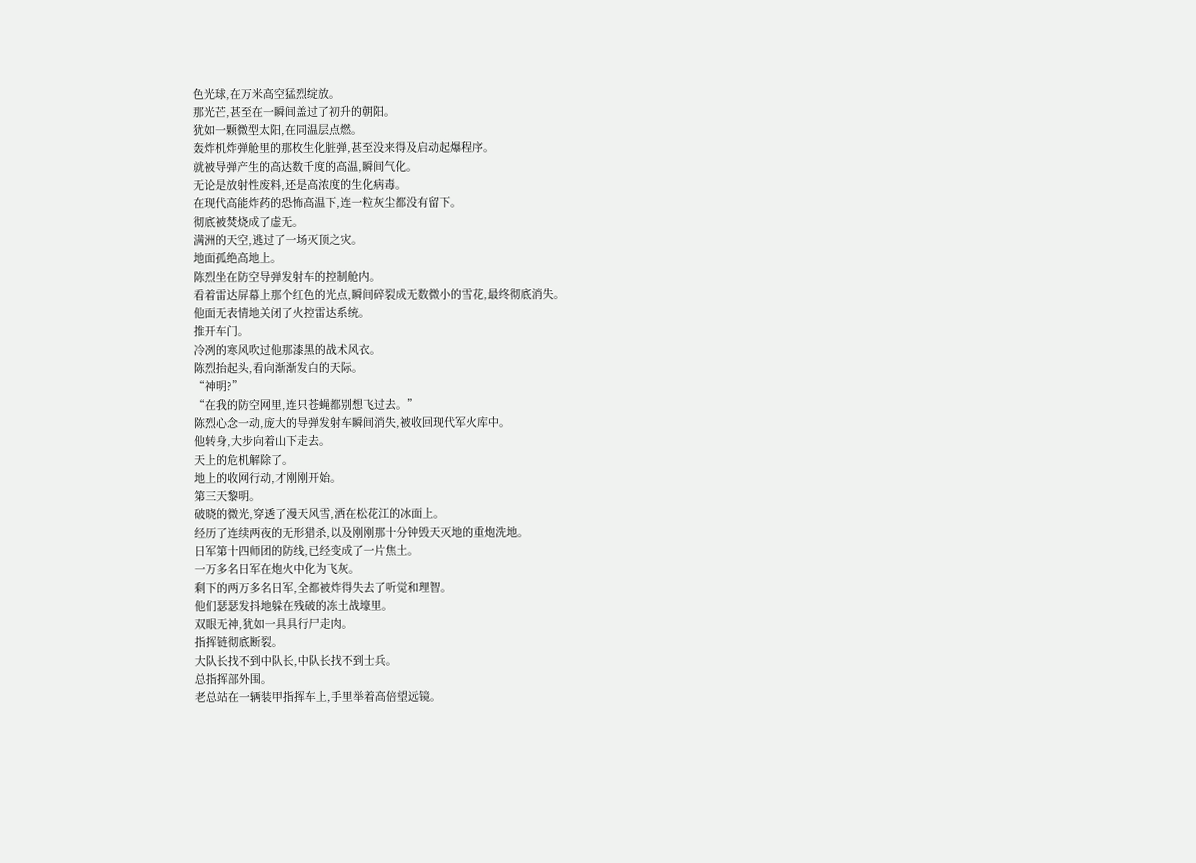色光球,在万米高空猛烈绽放。
那光芒,甚至在一瞬间盖过了初升的朝阳。
犹如一颗微型太阳,在同温层点燃。
轰炸机炸弹舱里的那枚生化脏弹,甚至没来得及启动起爆程序。
就被导弹产生的高达数千度的高温,瞬间气化。
无论是放射性废料,还是高浓度的生化病毒。
在现代高能炸药的恐怖高温下,连一粒灰尘都没有留下。
彻底被焚烧成了虚无。
满洲的天空,逃过了一场灭顶之灾。
地面孤绝高地上。
陈烈坐在防空导弹发射车的控制舱内。
看着雷达屏幕上那个红色的光点,瞬间碎裂成无数微小的雪花,最终彻底消失。
他面无表情地关闭了火控雷达系统。
推开车门。
冷冽的寒风吹过他那漆黑的战术风衣。
陈烈抬起头,看向渐渐发白的天际。
“神明?”
“在我的防空网里,连只苍蝇都别想飞过去。”
陈烈心念一动,庞大的导弹发射车瞬间消失,被收回现代军火库中。
他转身,大步向着山下走去。
天上的危机解除了。
地上的收网行动,才刚刚开始。
第三天黎明。
破晓的微光,穿透了漫天风雪,洒在松花江的冰面上。
经历了连续两夜的无形猎杀,以及刚刚那十分钟毁天灭地的重炮洗地。
日军第十四师团的防线,已经变成了一片焦土。
一万多名日军在炮火中化为飞灰。
剩下的两万多名日军,全都被炸得失去了听觉和理智。
他们瑟瑟发抖地躲在残破的冻土战壕里。
双眼无神,犹如一具具行尸走肉。
指挥链彻底断裂。
大队长找不到中队长,中队长找不到士兵。
总指挥部外围。
老总站在一辆装甲指挥车上,手里举着高倍望远镜。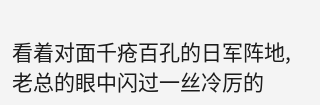看着对面千疮百孔的日军阵地,老总的眼中闪过一丝冷厉的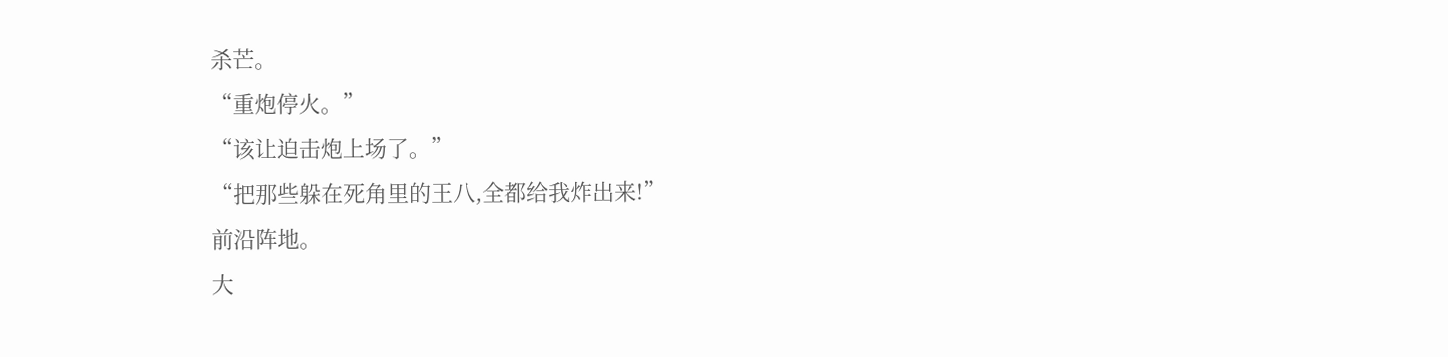杀芒。
“重炮停火。”
“该让迫击炮上场了。”
“把那些躲在死角里的王八,全都给我炸出来!”
前沿阵地。
大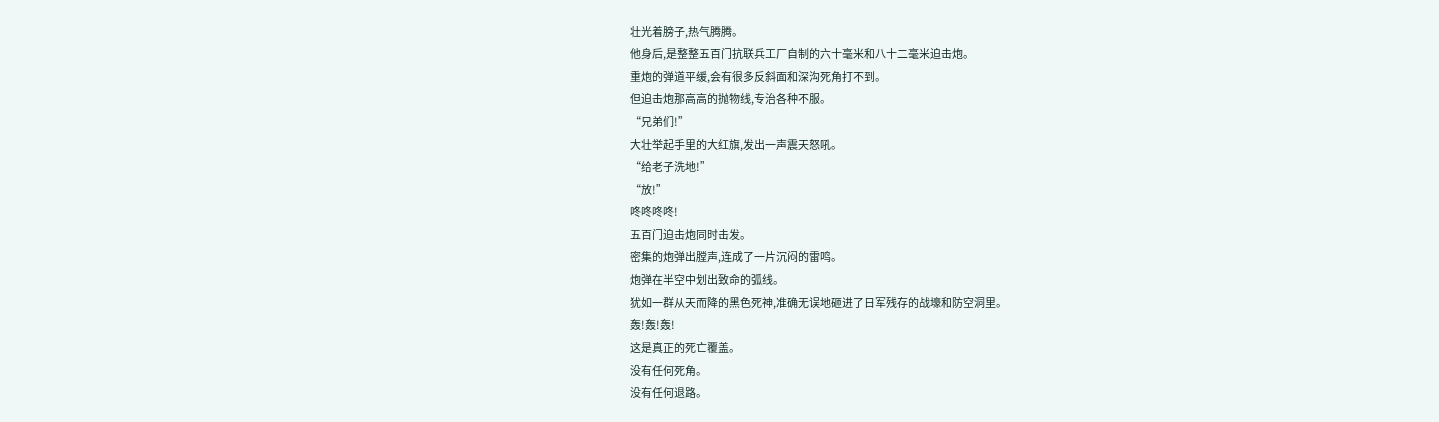壮光着膀子,热气腾腾。
他身后,是整整五百门抗联兵工厂自制的六十毫米和八十二毫米迫击炮。
重炮的弹道平缓,会有很多反斜面和深沟死角打不到。
但迫击炮那高高的抛物线,专治各种不服。
“兄弟们!”
大壮举起手里的大红旗,发出一声震天怒吼。
“给老子洗地!”
“放!”
咚咚咚咚!
五百门迫击炮同时击发。
密集的炮弹出膛声,连成了一片沉闷的雷鸣。
炮弹在半空中划出致命的弧线。
犹如一群从天而降的黑色死神,准确无误地砸进了日军残存的战壕和防空洞里。
轰!轰!轰!
这是真正的死亡覆盖。
没有任何死角。
没有任何退路。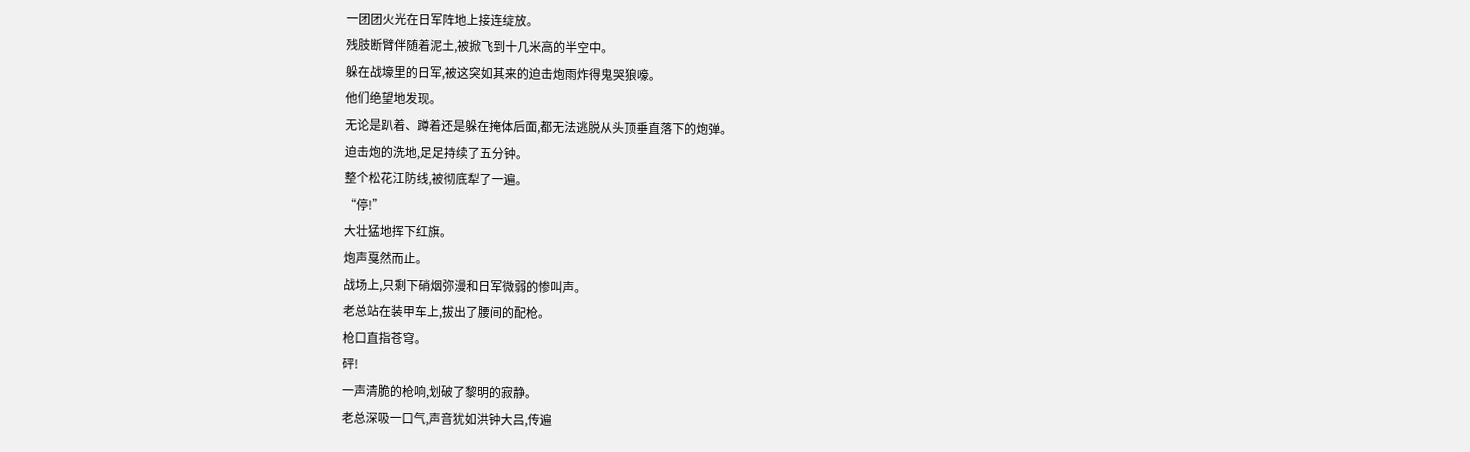一团团火光在日军阵地上接连绽放。
残肢断臂伴随着泥土,被掀飞到十几米高的半空中。
躲在战壕里的日军,被这突如其来的迫击炮雨炸得鬼哭狼嚎。
他们绝望地发现。
无论是趴着、蹲着还是躲在掩体后面,都无法逃脱从头顶垂直落下的炮弹。
迫击炮的洗地,足足持续了五分钟。
整个松花江防线,被彻底犁了一遍。
“停!”
大壮猛地挥下红旗。
炮声戛然而止。
战场上,只剩下硝烟弥漫和日军微弱的惨叫声。
老总站在装甲车上,拔出了腰间的配枪。
枪口直指苍穹。
砰!
一声清脆的枪响,划破了黎明的寂静。
老总深吸一口气,声音犹如洪钟大吕,传遍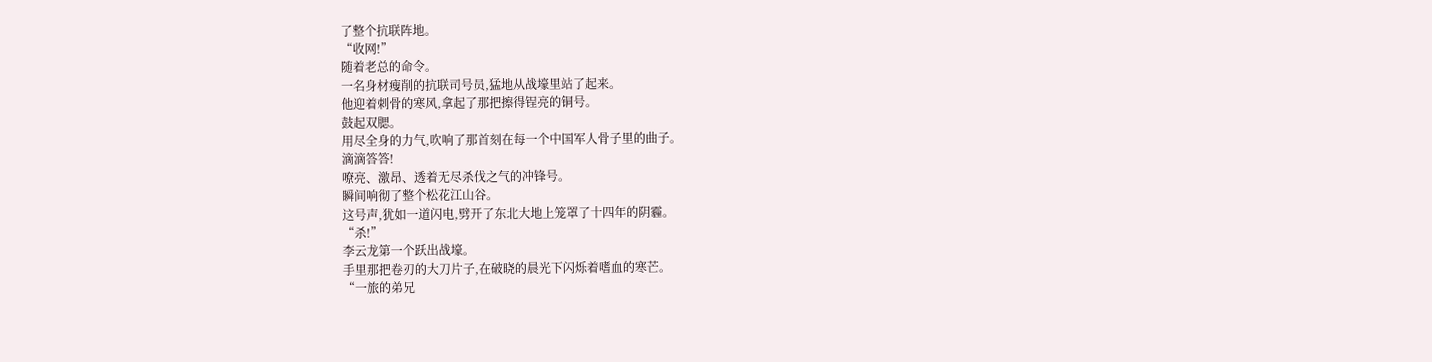了整个抗联阵地。
“收网!”
随着老总的命令。
一名身材瘦削的抗联司号员,猛地从战壕里站了起来。
他迎着刺骨的寒风,拿起了那把擦得锃亮的铜号。
鼓起双腮。
用尽全身的力气,吹响了那首刻在每一个中国军人骨子里的曲子。
滴滴答答!
嘹亮、激昂、透着无尽杀伐之气的冲锋号。
瞬间响彻了整个松花江山谷。
这号声,犹如一道闪电,劈开了东北大地上笼罩了十四年的阴霾。
“杀!”
李云龙第一个跃出战壕。
手里那把卷刃的大刀片子,在破晓的晨光下闪烁着嗜血的寒芒。
“一旅的弟兄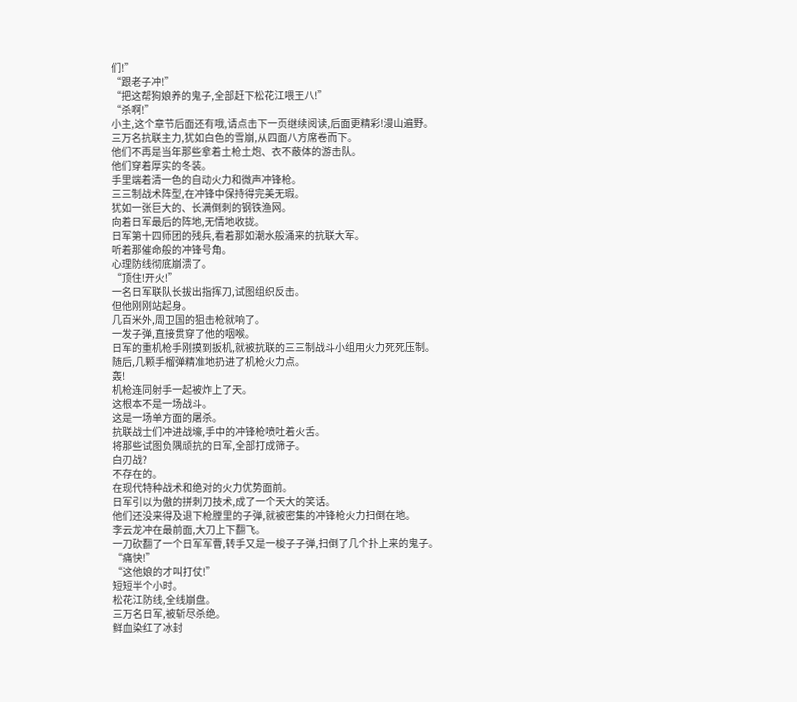们!”
“跟老子冲!”
“把这帮狗娘养的鬼子,全部赶下松花江喂王八!”
“杀啊!”
小主,这个章节后面还有哦,请点击下一页继续阅读,后面更精彩!漫山遍野。
三万名抗联主力,犹如白色的雪崩,从四面八方席卷而下。
他们不再是当年那些拿着土枪土炮、衣不蔽体的游击队。
他们穿着厚实的冬装。
手里端着清一色的自动火力和微声冲锋枪。
三三制战术阵型,在冲锋中保持得完美无瑕。
犹如一张巨大的、长满倒刺的钢铁渔网。
向着日军最后的阵地,无情地收拢。
日军第十四师团的残兵,看着那如潮水般涌来的抗联大军。
听着那催命般的冲锋号角。
心理防线彻底崩溃了。
“顶住!开火!”
一名日军联队长拔出指挥刀,试图组织反击。
但他刚刚站起身。
几百米外,周卫国的狙击枪就响了。
一发子弹,直接贯穿了他的咽喉。
日军的重机枪手刚摸到扳机,就被抗联的三三制战斗小组用火力死死压制。
随后,几颗手榴弹精准地扔进了机枪火力点。
轰!
机枪连同射手一起被炸上了天。
这根本不是一场战斗。
这是一场单方面的屠杀。
抗联战士们冲进战壕,手中的冲锋枪喷吐着火舌。
将那些试图负隅顽抗的日军,全部打成筛子。
白刃战?
不存在的。
在现代特种战术和绝对的火力优势面前。
日军引以为傲的拼刺刀技术,成了一个天大的笑话。
他们还没来得及退下枪膛里的子弹,就被密集的冲锋枪火力扫倒在地。
李云龙冲在最前面,大刀上下翻飞。
一刀砍翻了一个日军军曹,转手又是一梭子子弹,扫倒了几个扑上来的鬼子。
“痛快!”
“这他娘的才叫打仗!”
短短半个小时。
松花江防线,全线崩盘。
三万名日军,被斩尽杀绝。
鲜血染红了冰封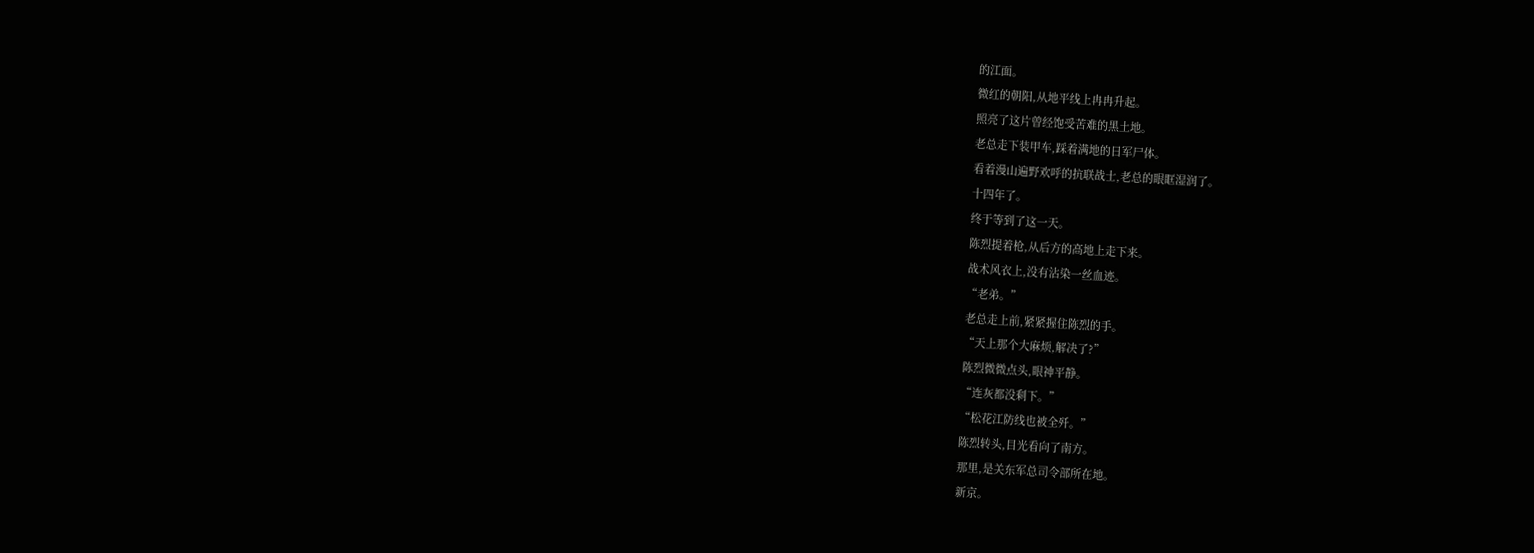的江面。
微红的朝阳,从地平线上冉冉升起。
照亮了这片曾经饱受苦难的黑土地。
老总走下装甲车,踩着满地的日军尸体。
看着漫山遍野欢呼的抗联战士,老总的眼眶湿润了。
十四年了。
终于等到了这一天。
陈烈提着枪,从后方的高地上走下来。
战术风衣上,没有沾染一丝血迹。
“老弟。”
老总走上前,紧紧握住陈烈的手。
“天上那个大麻烦,解决了?”
陈烈微微点头,眼神平静。
“连灰都没剩下。”
“松花江防线也被全歼。”
陈烈转头,目光看向了南方。
那里,是关东军总司令部所在地。
新京。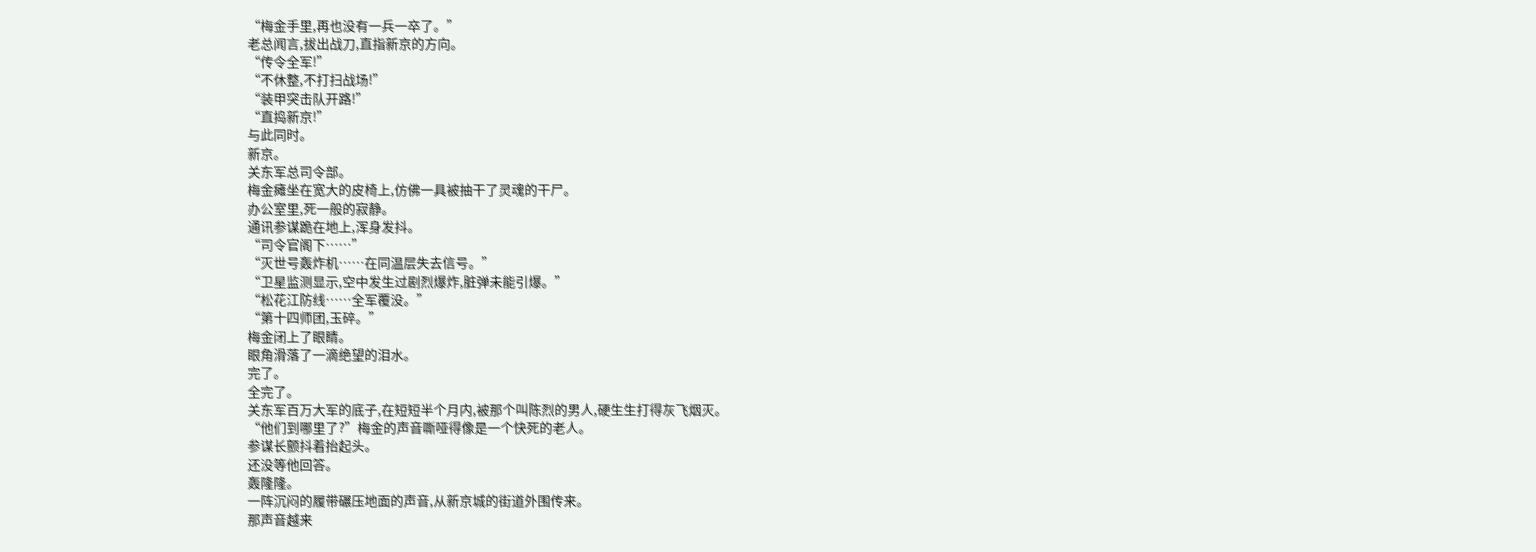“梅金手里,再也没有一兵一卒了。”
老总闻言,拔出战刀,直指新京的方向。
“传令全军!”
“不休整,不打扫战场!”
“装甲突击队开路!”
“直捣新京!”
与此同时。
新京。
关东军总司令部。
梅金瘫坐在宽大的皮椅上,仿佛一具被抽干了灵魂的干尸。
办公室里,死一般的寂静。
通讯参谋跪在地上,浑身发抖。
“司令官阁下……”
“灭世号轰炸机……在同温层失去信号。”
“卫星监测显示,空中发生过剧烈爆炸,脏弹未能引爆。”
“松花江防线……全军覆没。”
“第十四师团,玉碎。”
梅金闭上了眼睛。
眼角滑落了一滴绝望的泪水。
完了。
全完了。
关东军百万大军的底子,在短短半个月内,被那个叫陈烈的男人,硬生生打得灰飞烟灭。
“他们到哪里了?”梅金的声音嘶哑得像是一个快死的老人。
参谋长颤抖着抬起头。
还没等他回答。
轰隆隆。
一阵沉闷的履带碾压地面的声音,从新京城的街道外围传来。
那声音越来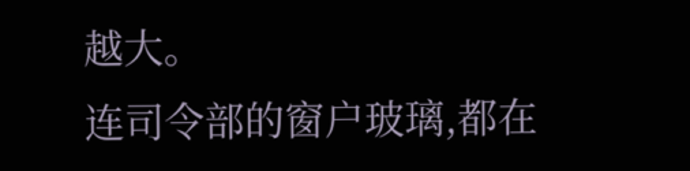越大。
连司令部的窗户玻璃,都在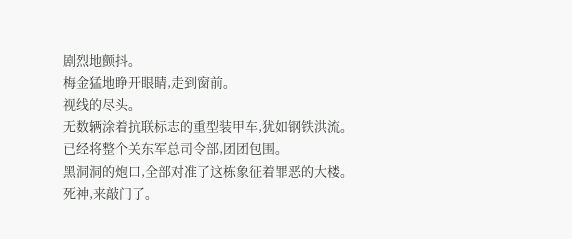剧烈地颤抖。
梅金猛地睁开眼睛,走到窗前。
视线的尽头。
无数辆涂着抗联标志的重型装甲车,犹如钢铁洪流。
已经将整个关东军总司令部,团团包围。
黑洞洞的炮口,全部对准了这栋象征着罪恶的大楼。
死神,来敲门了。